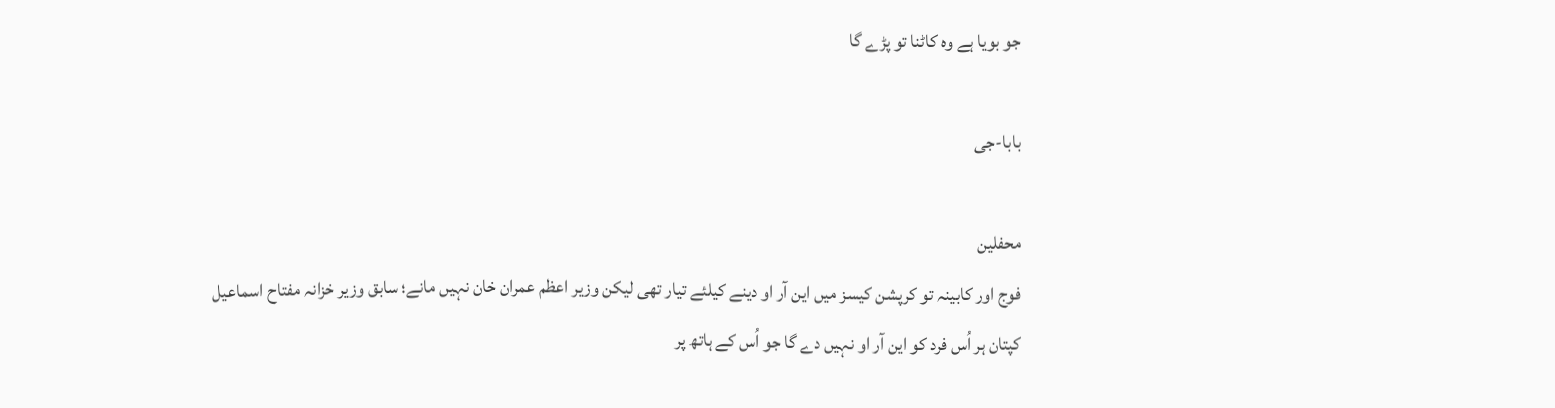جو بویا ہے وہ کاٹنا تو پڑے گا

بابا-جی

محفلین
فوج اور کابینہ تو کرپشن کیسز میں این آر او دینے کیلئے تیار تھی لیکن وزیر اعظم عمران خان نہیں مانے؛ سابق وزیر خزانہ مفتاح اسماعیل
کپتان ہر اُس فرد کو این آر او نہیں دے گا جو اُس کے ہاتھ پر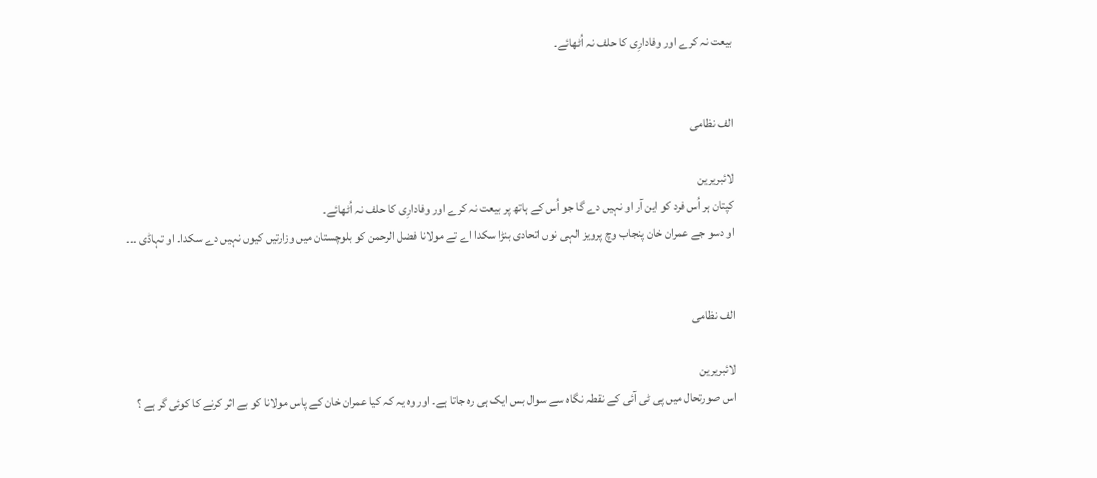بیعت نہ کرے اور وفادارِی کا حلف نہ اُٹھائے۔


الف نظامی

لائبریرین
کپتان ہر اُس فرد کو این آر او نہیں دے گا جو اُس کے ہاتھ پر بیعت نہ کرے اور وفادارِی کا حلف نہ اُٹھائے۔
او دسو جے عمران خان پنجاب وچ پرویز الہی نوں اتحادی بنڑا سکدا اے تے مولانا فضل الرحمن کو بلوچستان میں وزارتیں کیوں نہیں دے سکدا۔ او تہاڈی ۔۔۔


الف نظامی

لائبریرین
اس صورتحال میں پی ٹی آئی کے نقطہ نگاہ سے سوال بس ایک ہی رہ جاتا ہے۔ اور وہ یہ کہ کیا عمران خان کے پاس مولانا کو بے اثر کرنے کا کوئی گر ہے ؟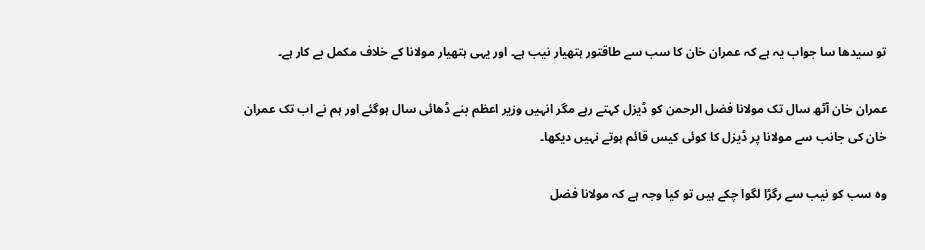تو سیدھا سا جواب یہ ہے کہ عمران خان کا سب سے طاقتور ہتھیار نیب ہے۔ اور یہی ہتھیار مولانا کے خلاف مکمل بے کار ہے۔

عمران خان آٹھ سال تک مولانا فضل الرحمن کو ڈیزل کہتے رہے مگر انہیں وزیر اعظم بنے ڈھائی سال ہوگئے اور ہم نے اب تک عمران خان کی جانب سے مولانا پر ڈیزل کا کوئی کیس قائم ہوتے نہیں دیکھا۔

وہ سب کو نیب سے رگڑا لگوا چکے ہیں تو کیا وجہ ہے کہ مولانا فضل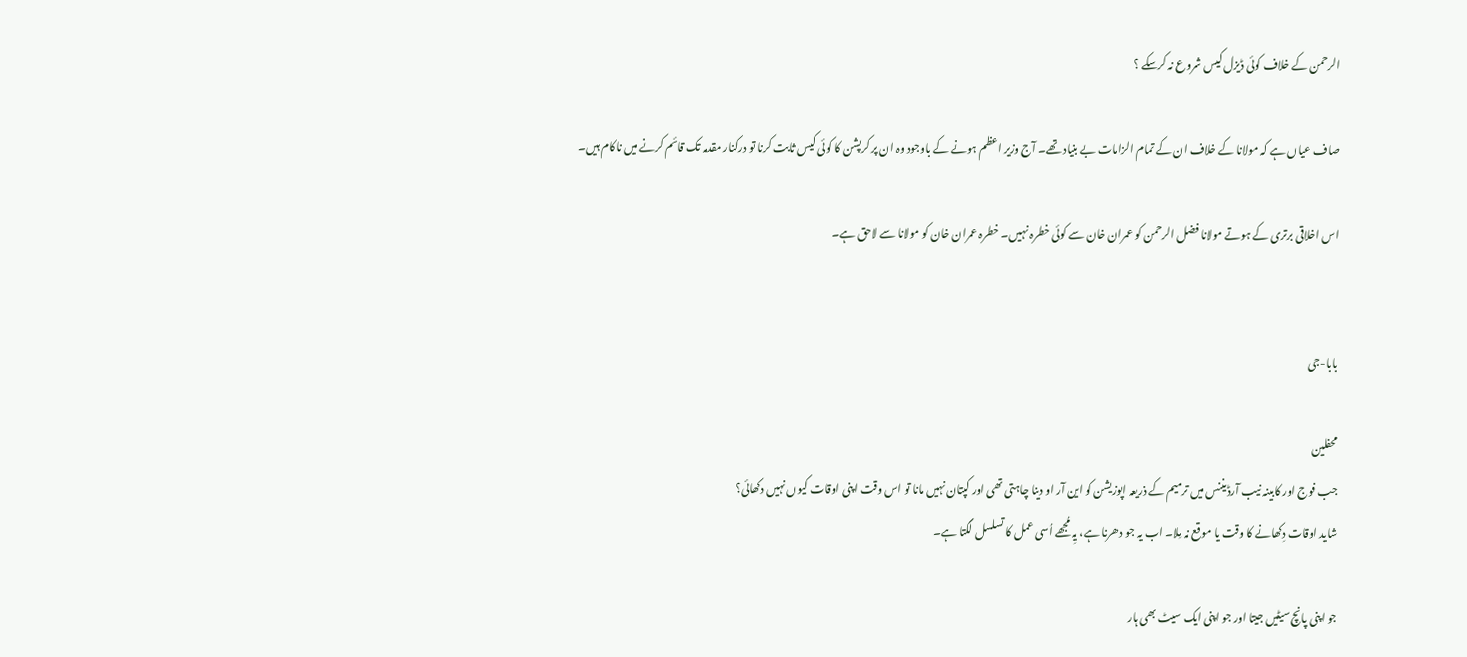الرحمن کے خلاف کوئی ڈیزل کیس شروع نہ کرسکے ؟

صاف عیاں ہے کہ مولانا کے خلاف ان کے تمام الزامات بے بنیاد تھے۔ آج وزیر اعظم ہونے کے باوجود وہ ان پر کرپشن کا کوئی کیس ثابت کرنا تو درکنار مقدمہ تک قائم کرنے میں ناکام ہیں۔

اس اخلاقی برتری کے ہوتے مولانا فضل الرحمن کو عمران خان سے کوئی خطرہ نہیں۔ خطرہ عمران خان کو مولانا سے لاحق ہے۔


بابا-جی

محفلین
جب فوج اور کابینہ نیب آرڈیننس میں ترمیم کے ذریعہ اپوزیشن کو این آر او دینا چاہتی تھی اور کپتان نہیں مانا تو اس وقت اپنی اوقات کیوں نہیں دکھائی؟
شاید اوقات دِکھانے کا وقت یا موقع نہ مِلا۔ اب یہ جو دھرنا ہے، یِہ مُجھے اُسی عمل کا تسلسل لگتا ہے۔

جو اپنی پانچ سیٹیں جیتا اور جو اپنی ایک سیٹ بھی ہار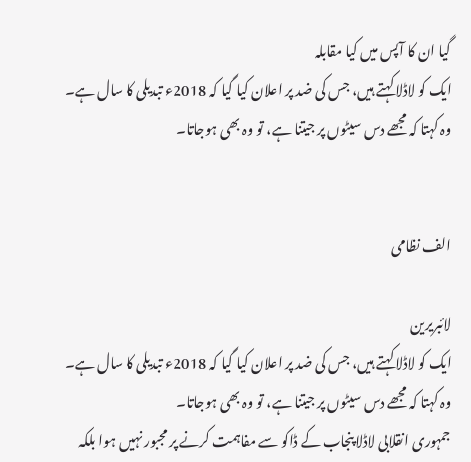گیا ان کا آپس میں کیا مقابلہ
ایک کو لاڈلا کہتے ہیں، جس کی ضد پر اعلان کیا گیا کہ 2018ء تبدیلی کا سال ہے۔ وہ کہتا کہ مجھے دس سیٹوں پر جیتنا ہے، تو وہ بھی ہوجاتا۔


الف نظامی

لائبریرین
ایک کو لاڈلا کہتے ہیں، جس کی ضد پر اعلان کیا گیا کہ 2018ء تبدیلی کا سال ہے۔ وہ کہتا کہ مجھے دس سیٹوں پر جیتنا ہے، تو وہ بھی ہوجاتا۔
جمہوری انقلابی لاڈلا پنجاب کے ڈاکو سے مفاہمت کرنے پر مجبور نہیں ہوا بلکہ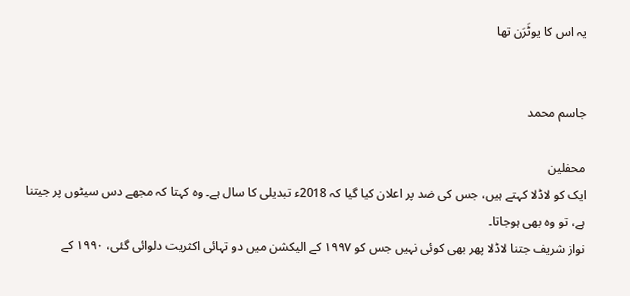یہ اس کا یوٹَرَن تھا


جاسم محمد

محفلین
ایک کو لاڈلا کہتے ہیں، جس کی ضد پر اعلان کیا گیا کہ 2018ء تبدیلی کا سال ہے۔ وہ کہتا کہ مجھے دس سیٹوں پر جیتنا ہے، تو وہ بھی ہوجاتا۔
نواز شریف جتنا لاڈلا پھر بھی کوئی نہیں جس کو ۱۹۹۷ کے الیکشن میں دو تہائی اکثریت دلوائی گئی، ۱۹۹۰ کے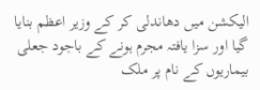الیکشن میں دھاندلی کر کے وزیر اعظم بنایا گیا اور سزا یافتہ مجرم ہونے کے باجود جعلی بیماریوں کے نام پر ملک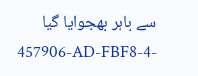سے باہر بھجوایا گیا
457906-AD-FBF8-4-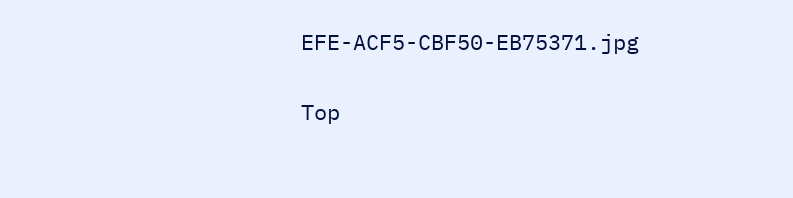EFE-ACF5-CBF50-EB75371.jpg

Top